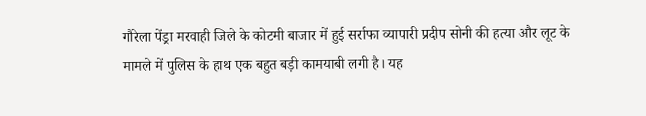गौरेला पेंड्रा मरवाही जिले के कोटमी बाजार में हुई सर्राफा व्यापारी प्रदीप सोनी की हत्या और लूट के मामले में पुलिस के हाथ एक बहुत बड़ी कामयाबी लगी है। यह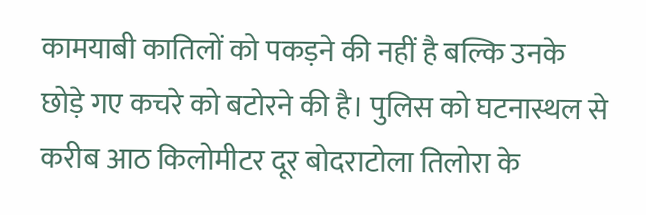कामयाबी कातिलों को पकड़ने की नहीं है बल्कि उनके छोड़े गए कचरे को बटोरने की है। पुलिस को घटनास्थल से करीब आठ किलोमीटर दूर बोदराटोला तिलोरा के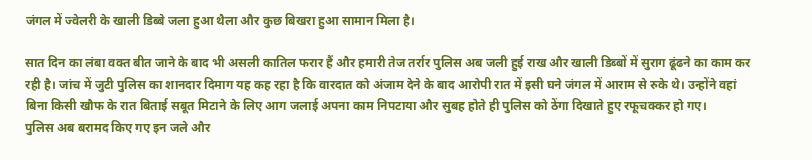जंगल में ज्वेलरी के खाली डिब्बे जला हुआ थैला और कुछ बिखरा हुआ सामान मिला है।

सात दिन का लंबा वक्त बीत जाने के बाद भी असली कातिल फरार हैं और हमारी तेज तर्रार पुलिस अब जली हुई राख और खाली डिब्बों में सुराग ढूंढने का काम कर रही है। जांच में जुटी पुलिस का शानदार दिमाग यह कह रहा है कि वारदात को अंजाम देने के बाद आरोपी रात में इसी घने जंगल में आराम से रुके थे। उन्होंने वहां बिना किसी खौफ के रात बिताई सबूत मिटाने के लिए आग जलाई अपना काम निपटाया और सुबह होते ही पुलिस को ठेंगा दिखाते हुए रफूचक्कर हो गए।
पुलिस अब बरामद किए गए इन जले और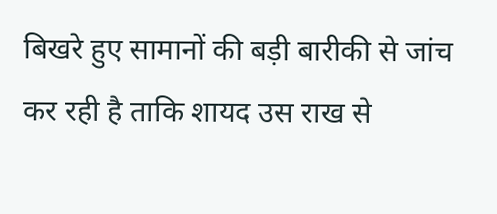बिखरे हुए सामानों की बड़ी बारीकी से जांच कर रही है ताकि शायद उस राख से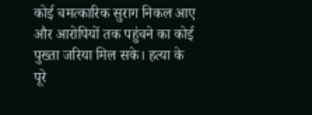कोई चमत्कारिक सुराग निकल आए और आरोपियों तक पहुंचने का कोई पुख्ता जरिया मिल सके। हत्या के पूरे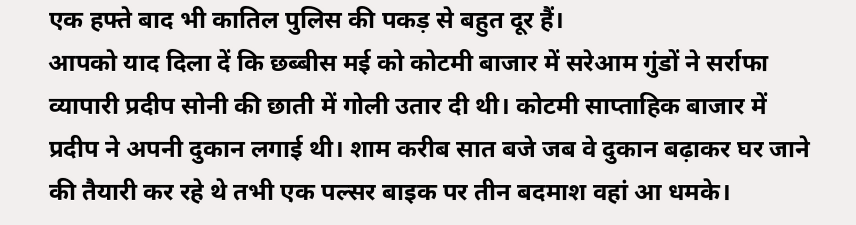एक हफ्ते बाद भी कातिल पुलिस की पकड़ से बहुत दूर हैं।
आपको याद दिला दें कि छब्बीस मई को कोटमी बाजार में सरेआम गुंडों ने सर्राफा व्यापारी प्रदीप सोनी की छाती में गोली उतार दी थी। कोटमी साप्ताहिक बाजार में प्रदीप ने अपनी दुकान लगाई थी। शाम करीब सात बजे जब वे दुकान बढ़ाकर घर जाने की तैयारी कर रहे थे तभी एक पल्सर बाइक पर तीन बदमाश वहां आ धमके।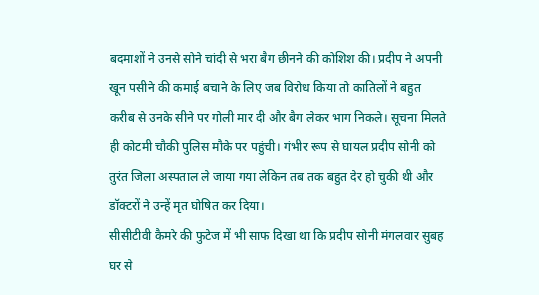बदमाशों ने उनसे सोने चांदी से भरा बैग छीनने की कोशिश की। प्रदीप ने अपनी खून पसीने की कमाई बचाने के लिए जब विरोध किया तो कातिलों ने बहुत करीब से उनके सीने पर गोली मार दी और बैग लेकर भाग निकले। सूचना मिलते ही कोटमी चौकी पुलिस मौके पर पहुंची। गंभीर रूप से घायल प्रदीप सोनी को तुरंत जिला अस्पताल ले जाया गया लेकिन तब तक बहुत देर हो चुकी थी और डॉक्टरों ने उन्हें मृत घोषित कर दिया।
सीसीटीवी कैमरे की फुटेज में भी साफ दिखा था कि प्रदीप सोनी मंगलवार सुबह घर से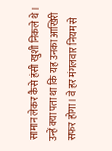सामान लेकर कैसे हंसी खुशी निकले थे। उन्हें क्या पता था कि यह उनका आखिरी सफर होगा। वे हर मंगलवार नियम से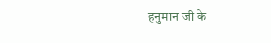हनुमान जी के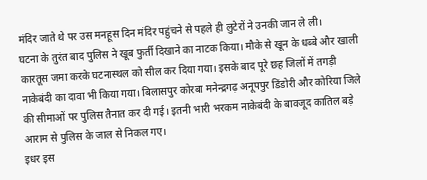मंदिर जाते थे पर उस मनहूस दिन मंदिर पहुंचने से पहले ही लुटेरों ने उनकी जान ले ली।
घटना के तुरंत बाद पुलिस ने खूब फुर्ती दिखाने का नाटक किया। मौके से खून के धब्बे और खाली कारतूस जमा करके घटनास्थल को सील कर दिया गया। इसके बाद पूरे छह जिलों में तगड़ी नाकेबंदी का दावा भी किया गया। बिलासपुर कोरबा मनेन्द्रगढ़ अनूपपुर डिंडोरी और कोरिया जिले की सीमाओं पर पुलिस तैनात कर दी गई। इतनी भारी भरकम नाकेबंदी के बावजूद कातिल बड़े आराम से पुलिस के जाल से निकल गए।
इधर इस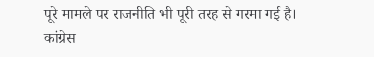पूरे मामले पर राजनीति भी पूरी तरह से गरमा गई है। कांग्रेस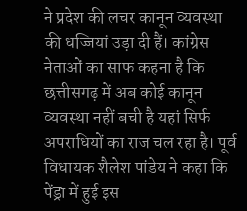ने प्रदेश की लचर कानून व्यवस्था की धज्जियां उड़ा दी हैं। कांग्रेस नेताओं का साफ कहना है कि छत्तीसगढ़ में अब कोई कानून व्यवस्था नहीं बची है यहां सिर्फ अपराधियों का राज चल रहा है। पूर्व विधायक शैलेश पांडेय ने कहा कि पेंड्रा में हुई इस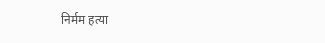निर्मम हत्या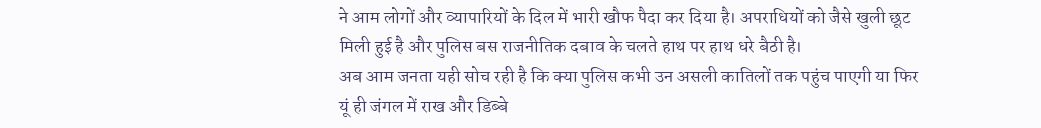ने आम लोगों और व्यापारियों के दिल में भारी खौफ पैदा कर दिया है। अपराधियों को जैसे खुली छूट मिली हुई है और पुलिस बस राजनीतिक दबाव के चलते हाथ पर हाथ धरे बैठी है।
अब आम जनता यही सोच रही है कि क्या पुलिस कभी उन असली कातिलों तक पहुंच पाएगी या फिर यूं ही जंगल में राख और डिब्बे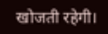खोजती रहेगी।